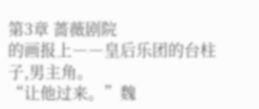第3章 蔷薇剧院
的画报上――皇后乐团的台柱子,男主角。
“让他过来。”魏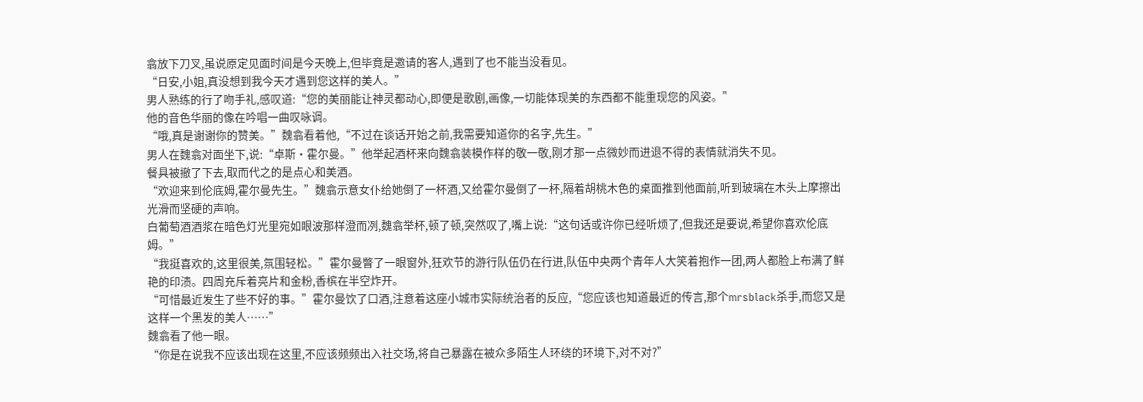翕放下刀叉,虽说原定见面时间是今天晚上,但毕竟是邀请的客人,遇到了也不能当没看见。
“日安,小姐,真没想到我今天才遇到您这样的美人。”
男人熟练的行了吻手礼,感叹道:“您的美丽能让神灵都动心,即便是歌剧,画像,一切能体现美的东西都不能重现您的风姿。”
他的音色华丽的像在吟唱一曲叹咏调。
“哦,真是谢谢你的赞美。”魏翕看着他,“不过在谈话开始之前,我需要知道你的名字,先生。”
男人在魏翕对面坐下,说:“卓斯·霍尔曼。”他举起酒杯来向魏翕装模作样的敬一敬,刚才那一点微妙而进退不得的表情就消失不见。
餐具被撤了下去,取而代之的是点心和美酒。
“欢迎来到伦底姆,霍尔曼先生。”魏翕示意女仆给她倒了一杯酒,又给霍尔曼倒了一杯,隔着胡桃木色的桌面推到他面前,听到玻璃在木头上摩擦出光滑而坚硬的声响。
白葡萄酒酒浆在暗色灯光里宛如眼波那样澄而冽,魏翕举杯,顿了顿,突然叹了,嘴上说:“这句话或许你已经听烦了,但我还是要说,希望你喜欢伦底姆。”
“我挺喜欢的,这里很美,氛围轻松。”霍尔曼瞥了一眼窗外,狂欢节的游行队伍仍在行进,队伍中央两个青年人大笑着抱作一团,两人都脸上布满了鲜艳的印渍。四周充斥着亮片和金粉,香槟在半空炸开。
“可惜最近发生了些不好的事。”霍尔曼饮了口酒,注意着这座小城市实际统治者的反应,“您应该也知道最近的传言,那个mrsblack杀手,而您又是这样一个黑发的美人……”
魏翕看了他一眼。
“你是在说我不应该出现在这里,不应该频频出入社交场,将自己暴露在被众多陌生人环绕的环境下,对不对?”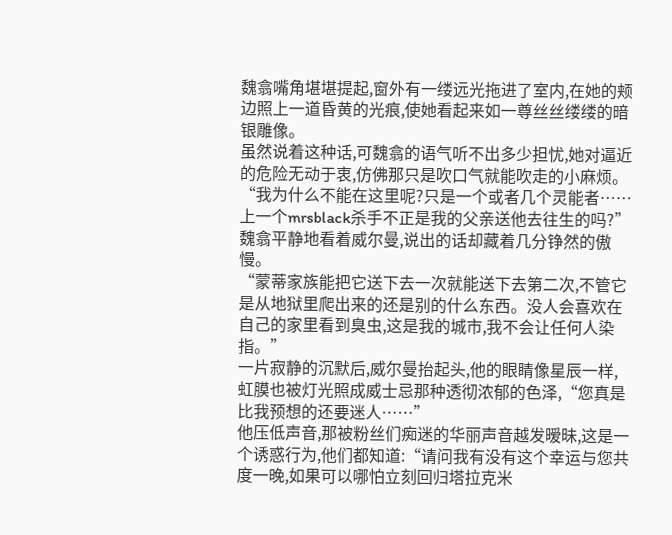魏翕嘴角堪堪提起,窗外有一缕远光拖进了室内,在她的颊边照上一道昏黄的光痕,使她看起来如一尊丝丝缕缕的暗银雕像。
虽然说着这种话,可魏翕的语气听不出多少担忧,她对逼近的危险无动于衷,仿佛那只是吹口气就能吹走的小麻烦。
“我为什么不能在这里呢?只是一个或者几个灵能者……上一个mrsblack杀手不正是我的父亲送他去往生的吗?”
魏翕平静地看着威尔曼,说出的话却藏着几分铮然的傲慢。
“蒙蒂家族能把它送下去一次就能送下去第二次,不管它是从地狱里爬出来的还是别的什么东西。没人会喜欢在自己的家里看到臭虫,这是我的城市,我不会让任何人染指。”
一片寂静的沉默后,威尔曼抬起头,他的眼睛像星辰一样,虹膜也被灯光照成威士忌那种透彻浓郁的色泽,“您真是比我预想的还要迷人……”
他压低声音,那被粉丝们痴迷的华丽声音越发暧昧,这是一个诱惑行为,他们都知道:“请问我有没有这个幸运与您共度一晚,如果可以哪怕立刻回归塔拉克米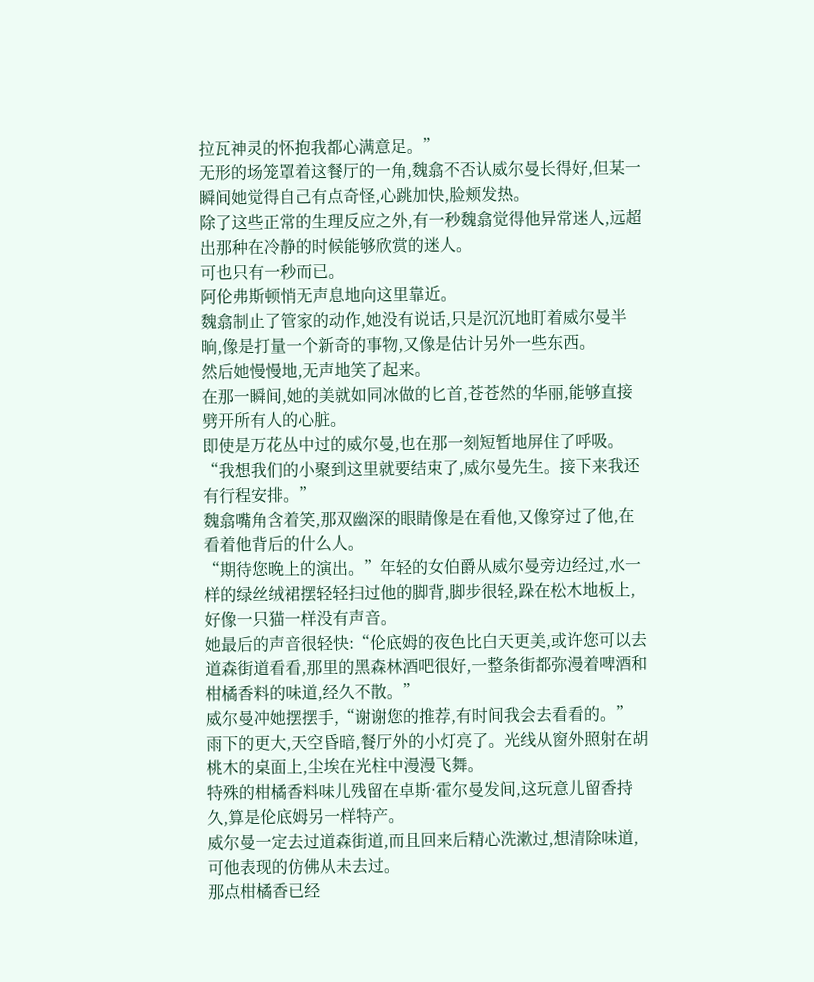拉瓦神灵的怀抱我都心满意足。”
无形的场笼罩着这餐厅的一角,魏翕不否认威尔曼长得好,但某一瞬间她觉得自己有点奇怪,心跳加快,脸颊发热。
除了这些正常的生理反应之外,有一秒魏翕觉得他异常迷人,远超出那种在冷静的时候能够欣赏的迷人。
可也只有一秒而已。
阿伦弗斯顿悄无声息地向这里靠近。
魏翕制止了管家的动作,她没有说话,只是沉沉地盯着威尔曼半晌,像是打量一个新奇的事物,又像是估计另外一些东西。
然后她慢慢地,无声地笑了起来。
在那一瞬间,她的美就如同冰做的匕首,苍苍然的华丽,能够直接劈开所有人的心脏。
即使是万花丛中过的威尔曼,也在那一刻短暂地屏住了呼吸。
“我想我们的小聚到这里就要结束了,威尔曼先生。接下来我还有行程安排。”
魏翕嘴角含着笑,那双幽深的眼睛像是在看他,又像穿过了他,在看着他背后的什么人。
“期待您晚上的演出。”年轻的女伯爵从威尔曼旁边经过,水一样的绿丝绒裙摆轻轻扫过他的脚背,脚步很轻,跺在松木地板上,好像一只猫一样没有声音。
她最后的声音很轻快:“伦底姆的夜色比白天更美,或许您可以去道森街道看看,那里的黑森林酒吧很好,一整条街都弥漫着啤酒和柑橘香料的味道,经久不散。”
威尔曼冲她摆摆手,“谢谢您的推荐,有时间我会去看看的。”
雨下的更大,天空昏暗,餐厅外的小灯亮了。光线从窗外照射在胡桃木的桌面上,尘埃在光柱中漫漫飞舞。
特殊的柑橘香料味儿残留在卓斯·霍尔曼发间,这玩意儿留香持久,算是伦底姆另一样特产。
威尔曼一定去过道森街道,而且回来后精心洗漱过,想清除味道,可他表现的仿佛从未去过。
那点柑橘香已经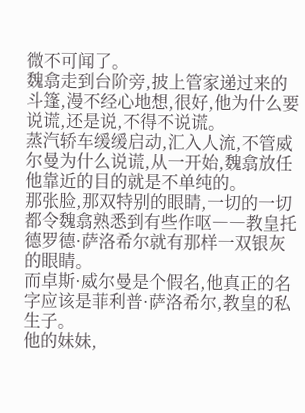微不可闻了。
魏翕走到台阶旁,披上管家递过来的斗篷,漫不经心地想,很好,他为什么要说谎,还是说,不得不说谎。
蒸汽轿车缓缓启动,汇入人流,不管威尔曼为什么说谎,从一开始,魏翕放任他靠近的目的就是不单纯的。
那张脸,那双特别的眼睛,一切的一切都令魏翕熟悉到有些作呕――教皇托德罗德·萨洛希尔就有那样一双银灰的眼睛。
而卓斯·威尔曼是个假名,他真正的名字应该是菲利普·萨洛希尔,教皇的私生子。
他的妹妹,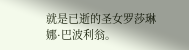就是已逝的圣女罗莎琳娜·巴波利翁。